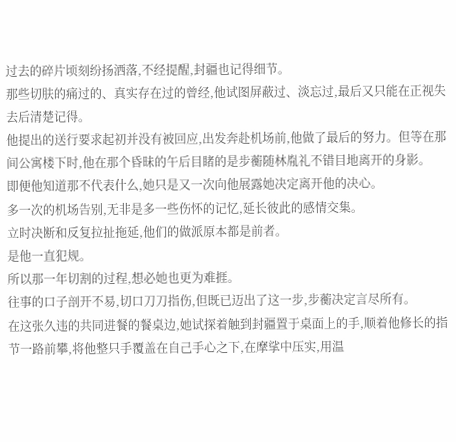过去的碎片顷刻纷扬洒落,不经提醒,封疆也记得细节。
那些切肤的痛过的、真实存在过的曾经,他试图屏蔽过、淡忘过,最后又只能在正视失去后清楚记得。
他提出的送行要求起初并没有被回应,出发奔赴机场前,他做了最后的努力。但等在那间公寓楼下时,他在那个昏昧的午后目睹的是步蘅随林胤礼不错目地离开的身影。
即便他知道那不代表什么,她只是又一次向他展露她决定离开他的决心。
多一次的机场告别,无非是多一些伤怀的记忆,延长彼此的感情交集。
立时决断和反复拉扯拖延,他们的做派原本都是前者。
是他一直犯规。
所以那一年切割的过程,想必她也更为难捱。
往事的口子剖开不易,切口刀刀指伤,但既已迈出了这一步,步蘅决定言尽所有。
在这张久违的共同进餐的餐桌边,她试探着触到封疆置于桌面上的手,顺着他修长的指节一路前攀,将他整只手覆盖在自己手心之下,在摩挲中压实,用温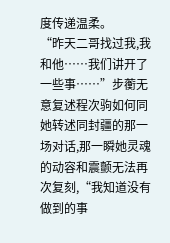度传递温柔。
“昨天二哥找过我,我和他……我们讲开了一些事……”步蘅无意复述程次驹如何同她转述同封疆的那一场对话,那一瞬她灵魂的动容和震颤无法再次复刻,“我知道没有做到的事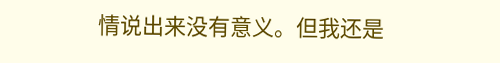情说出来没有意义。但我还是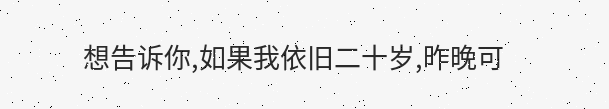想告诉你,如果我依旧二十岁,昨晚可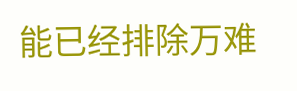能已经排除万难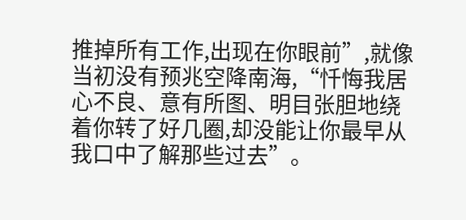推掉所有工作,出现在你眼前”,就像当初没有预兆空降南海,“忏悔我居心不良、意有所图、明目张胆地绕着你转了好几圈,却没能让你最早从我口中了解那些过去”。